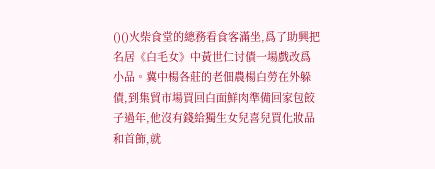()()火柴食堂的總務看食客滿坐,爲了助興把名居《白毛女》中黃世仁讨債一場戲改爲小品。冀中楊各莊的老佃農楊白勞在外躲債,到集貿市場買回白面鮮肉準備回家包餃子過年,他沒有錢給獨生女兒喜兒買化妝品和首飾,就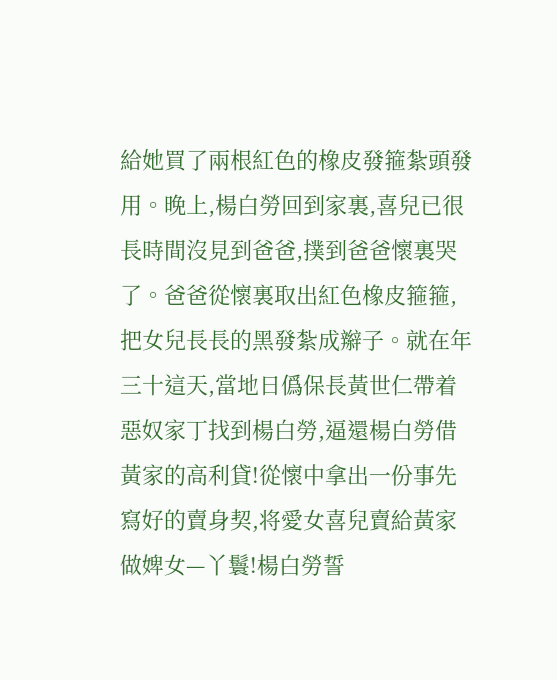給她買了兩根紅色的橡皮發箍紮頭發用。晚上,楊白勞回到家裏,喜兒已很長時間沒見到爸爸,撲到爸爸懷裏哭了。爸爸從懷裏取出紅色橡皮箍箍,把女兒長長的黑發紮成辮子。就在年三十這天,當地日僞保長黃世仁帶着惡奴家丁找到楊白勞,逼還楊白勞借黃家的高利貸!從懷中拿出一份事先寫好的賣身契,将愛女喜兒賣給黃家做婢女—丫鬟!楊白勞誓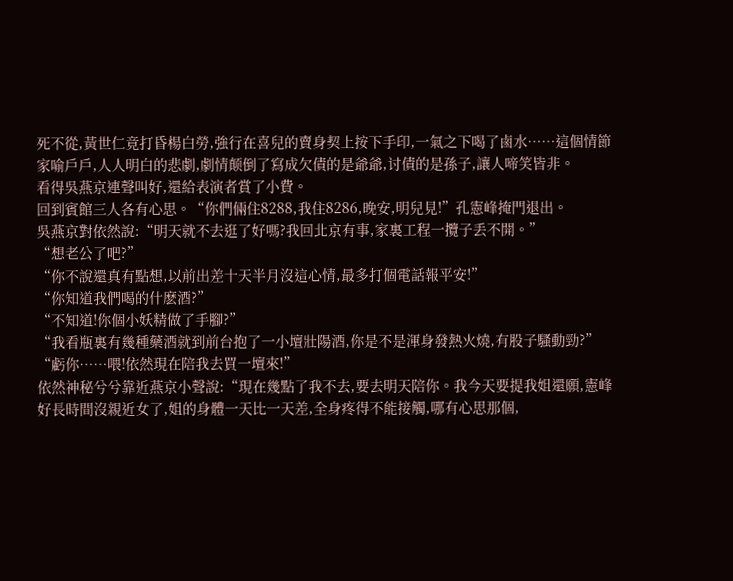死不從,黃世仁竟打昏楊白勞,強行在喜兒的賣身契上按下手印,一氣之下喝了鹵水……這個情節家喻戶戶,人人明白的悲劇,劇情颠倒了寫成欠債的是爺爺,讨債的是孫子,讓人啼笑皆非。
看得吳燕京連聲叫好,還給表演者賞了小費。
回到賓館三人各有心思。“你們倆住8288,我住8286,晚安,明兒見!”孔憲峰掩門退出。
吳燕京對依然說:“明天就不去逛了好嗎?我回北京有事,家裏工程一攬子丢不開。”
“想老公了吧?”
“你不說還真有點想,以前出差十天半月沒這心情,最多打個電話報平安!”
“你知道我們喝的什麽酒?”
“不知道!你個小妖精做了手腳?”
“我看瓶裏有幾種藥酒就到前台抱了一小壇壯陽酒,你是不是渾身發熱火燒,有股子騷動勁?”
“虧你……喂!依然現在陪我去買一壇來!”
依然神秘兮兮靠近燕京小聲說:“現在幾點了我不去,要去明天陪你。我今天要提我姐還願,憲峰好長時間沒親近女了,姐的身體一天比一天差,全身疼得不能接觸,哪有心思那個,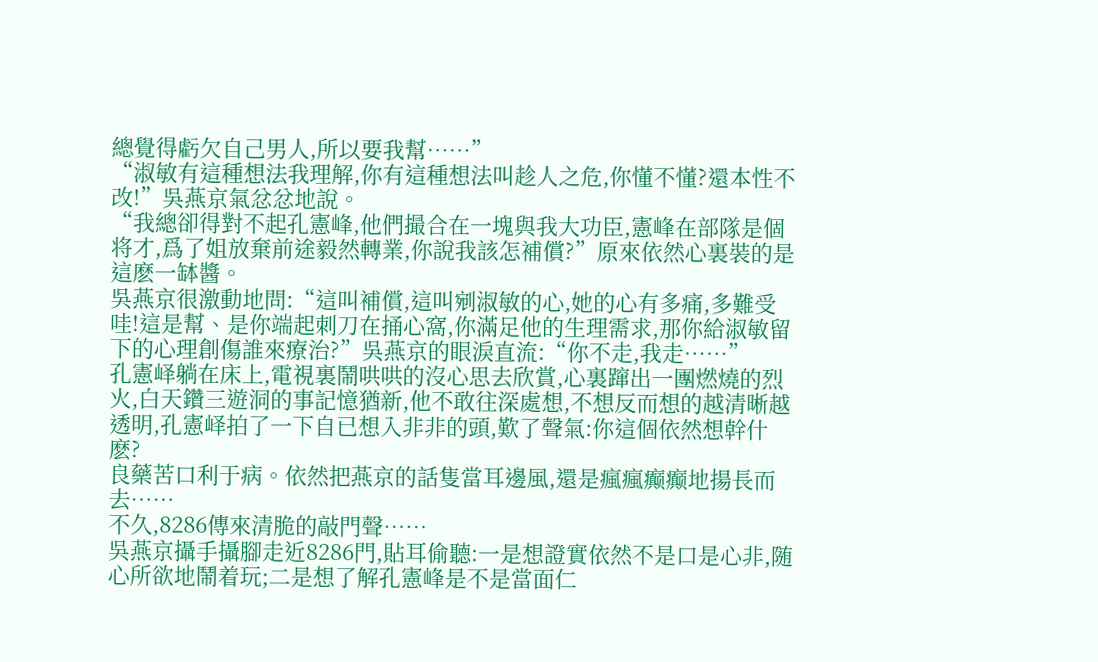總覺得虧欠自己男人,所以要我幫……”
“淑敏有這種想法我理解,你有這種想法叫趁人之危,你懂不懂?還本性不改!”吳燕京氣忿忿地說。
“我總卻得對不起孔憲峰,他們撮合在一塊與我大功臣,憲峰在部隊是個将才,爲了姐放棄前途毅然轉業,你說我該怎補償?”原來依然心裏裝的是這麽一缽醬。
吳燕京很激動地問:“這叫補償,這叫剜淑敏的心,她的心有多痛,多難受哇!這是幫、是你端起刺刀在捅心窩,你滿足他的生理需求,那你給淑敏留下的心理創傷誰來療治?”吳燕京的眼淚直流:“你不走,我走……”
孔憲峄躺在床上,電視裏鬧哄哄的沒心思去欣賞,心裏蹿出一團燃燒的烈火,白天鑽三遊洞的事記憶猶新,他不敢往深處想,不想反而想的越清晰越透明,孔憲峄拍了一下自已想入非非的頭,歎了聲氣:你這個依然想幹什麽?
良藥苦口利于病。依然把燕京的話隻當耳邊風,還是瘋瘋癫癫地揚長而去……
不久,8286傳來清脆的敲門聲……
吳燕京攝手攝腳走近8286門,貼耳偷聽:一是想證實依然不是口是心非,随心所欲地鬧着玩;二是想了解孔憲峰是不是當面仁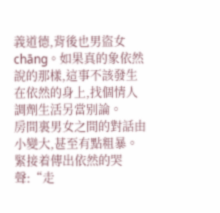義道德,背後也男盜女chāng。如果真的象依然說的那樣,這事不該發生在依然的身上,找個情人調劑生活另當别論。
房間裏男女之間的對話由小變大,甚至有點粗暴。緊接着傳出依然的哭聲:“走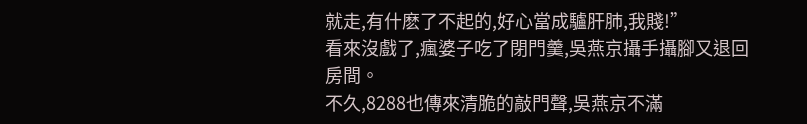就走,有什麽了不起的,好心當成驢肝肺,我賤!”
看來沒戲了,瘋婆子吃了閉門羹,吳燕京攝手攝腳又退回房間。
不久,8288也傳來清脆的敲門聲,吳燕京不滿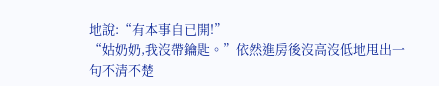地說:“有本事自已開!”
“姑奶奶,我沒帶鑰匙。”依然進房後沒高沒低地甩出一句不清不楚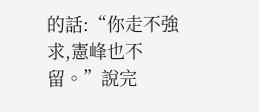的話:“你走不強求,憲峰也不留。”說完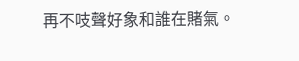再不吱聲好象和誰在賭氣。